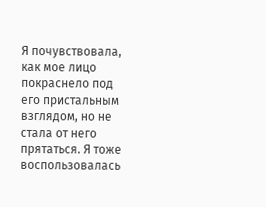Я почувствовала, как мое лицо покраснело под его пристальным взглядом, но не стала от него прятаться. Я тоже воспользовалась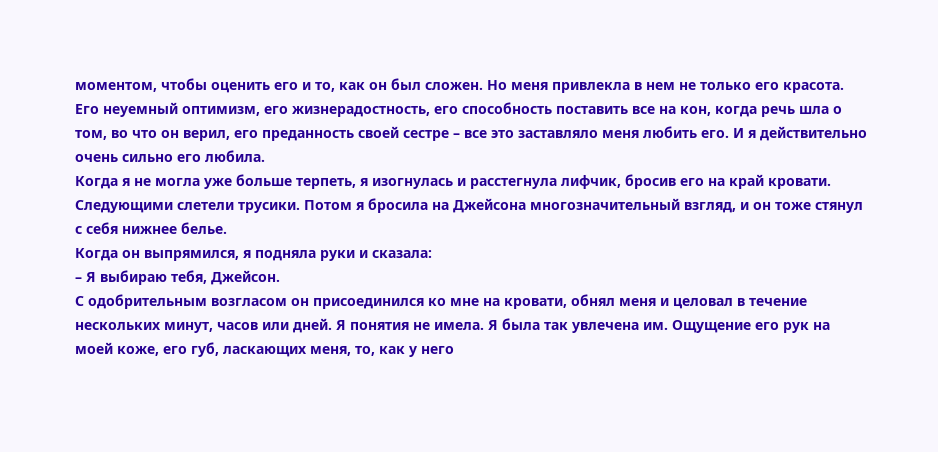моментом, чтобы оценить его и то, как он был сложен. Но меня привлекла в нем не только его красота. Его неуемный оптимизм, его жизнерадостность, его способность поставить все на кон, когда речь шла о том, во что он верил, его преданность своей сестре – все это заставляло меня любить его. И я действительно очень сильно его любила.
Когда я не могла уже больше терпеть, я изогнулась и расстегнула лифчик, бросив его на край кровати. Следующими слетели трусики. Потом я бросила на Джейсона многозначительный взгляд, и он тоже стянул с себя нижнее белье.
Когда он выпрямился, я подняла руки и сказала:
– Я выбираю тебя, Джейсон.
С одобрительным возгласом он присоединился ко мне на кровати, обнял меня и целовал в течение нескольких минут, часов или дней. Я понятия не имела. Я была так увлечена им. Ощущение его рук на моей коже, его губ, ласкающих меня, то, как у него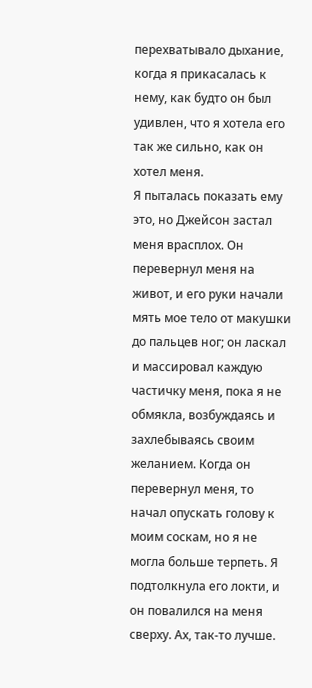перехватывало дыхание, когда я прикасалась к нему, как будто он был удивлен, что я хотела его так же сильно, как он хотел меня.
Я пыталась показать ему это, но Джейсон застал меня врасплох. Он перевернул меня на живот, и его руки начали мять мое тело от макушки до пальцев ног; он ласкал и массировал каждую частичку меня, пока я не обмякла, возбуждаясь и захлебываясь своим желанием. Когда он перевернул меня, то начал опускать голову к моим соскам, но я не могла больше терпеть. Я подтолкнула его локти, и он повалился на меня сверху. Ах, так-то лучше.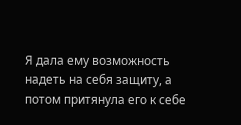Я дала ему возможность надеть на себя защиту, а потом притянула его к себе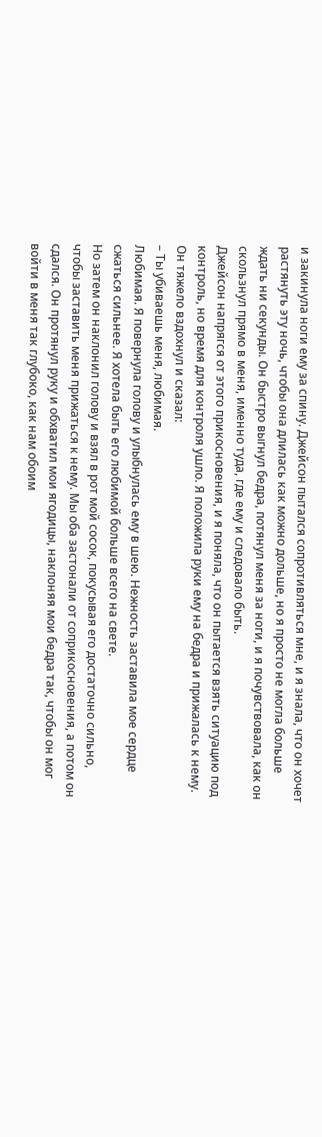и закинула ноги ему за спину. Джейсон пытался сопротивляться мне, и я знала, что он хочет растянуть эту ночь, чтобы она длилась как можно дольше, но я просто не могла больше ждать ни секунды. Он быстро выгнул бедра, потянул меня за ноги, и я почувствовала, как он скользнул прямо в меня, именно туда, где ему и следовало быть.
Джейсон напрягся от этого прикосновения, и я поняла, что он пытается взять ситуацию под контроль, но время для контроля ушло. Я положила руки ему на бедра и прижалась к нему.
Он тяжело вздохнул и сказал:
– Ты убиваешь меня, любимая.
Любимая. Я повернула голову и улыбнулась ему в шею. Нежность заставила мое сердце сжаться сильнее. Я хотела быть его любимой больше всего на свете.
Но затем он наклонил голову и взял в рот мой сосок, покусывая его достаточно сильно, чтобы заставить меня прижаться к нему. Мы оба застонали от соприкосновения, а потом он сдался. Он протянул руку и обхватил мои ягодицы, наклоняя мои бедра так, чтобы он мог войти в меня так глубоко, как нам обоим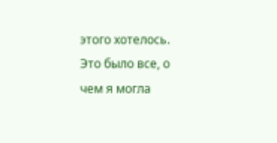этого хотелось. Это было все, о чем я могла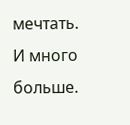мечтать. И много больше.